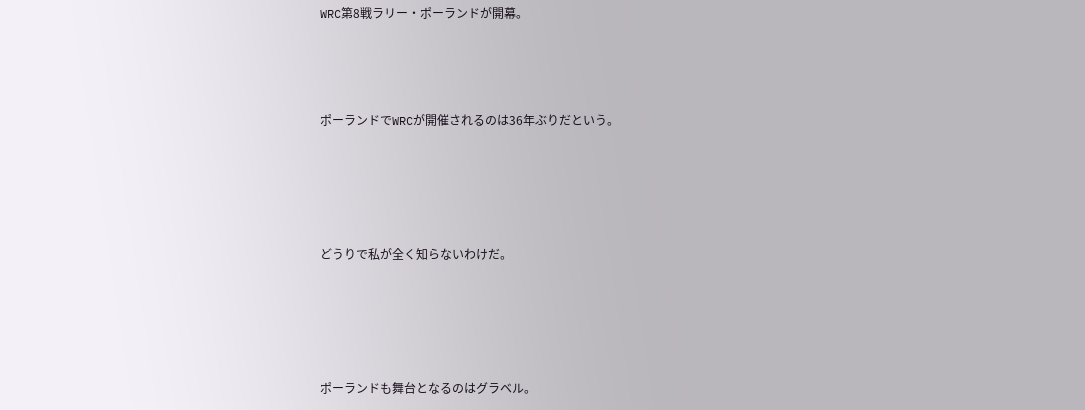WRC第8戦ラリー・ポーランドが開幕。



ポーランドでWRCが開催されるのは36年ぶりだという。




どうりで私が全く知らないわけだ。




ポーランドも舞台となるのはグラベル。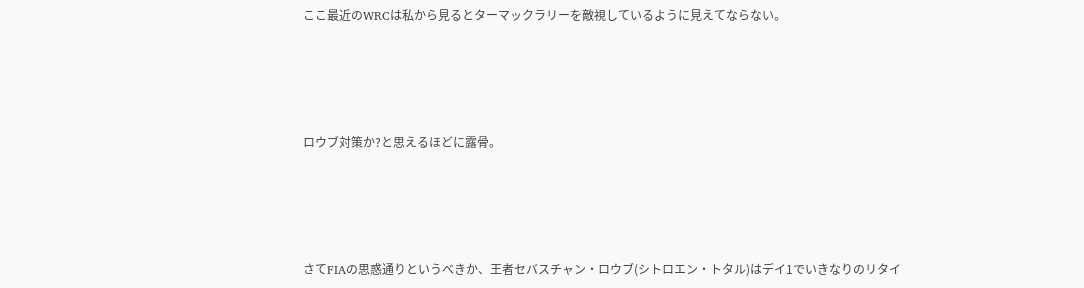ここ最近のWRCは私から見るとターマックラリーを敵視しているように見えてならない。




ロウブ対策か?と思えるほどに露骨。




さてFIAの思惑通りというべきか、王者セバスチャン・ロウブ(シトロエン・トタル)はデイ1でいきなりのリタイ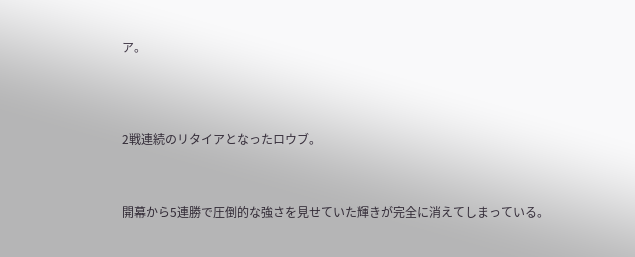ア。




2戦連続のリタイアとなったロウブ。



開幕から5連勝で圧倒的な強さを見せていた輝きが完全に消えてしまっている。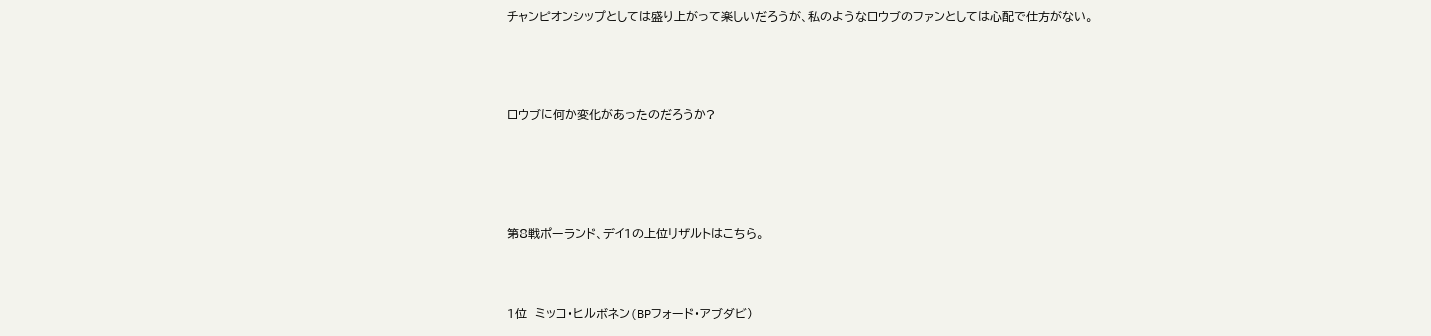チャンピオンシップとしては盛り上がって楽しいだろうが、私のようなロウブのファンとしては心配で仕方がない。




ロウブに何か変化があったのだろうか?





第8戦ポーランド、デイ1の上位リザルトはこちら。



1位  ミッコ・ヒルボネン(BPフォード・アブダビ)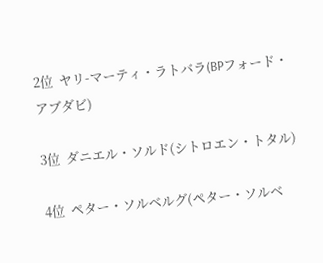2位  ヤリ-マーティ・ラトバラ(BPフォード・アブダビ)

3位  ダニエル・ソルド(シトロエン・トタル)

4位  ペター・ソルベルグ(ペター・ソルベ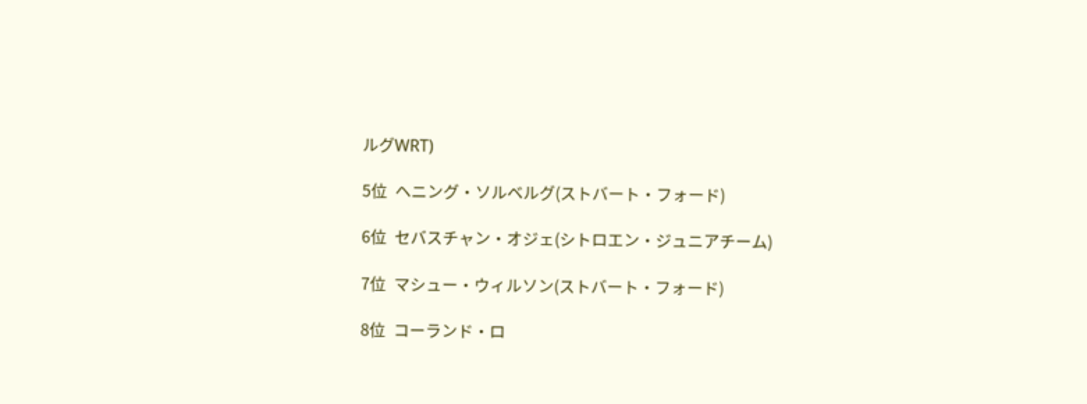ルグWRT)

5位  ヘニング・ソルベルグ(ストバート・フォード)

6位  セバスチャン・オジェ(シトロエン・ジュニアチーム)

7位  マシュー・ウィルソン(ストバート・フォード)

8位  コーランド・ロ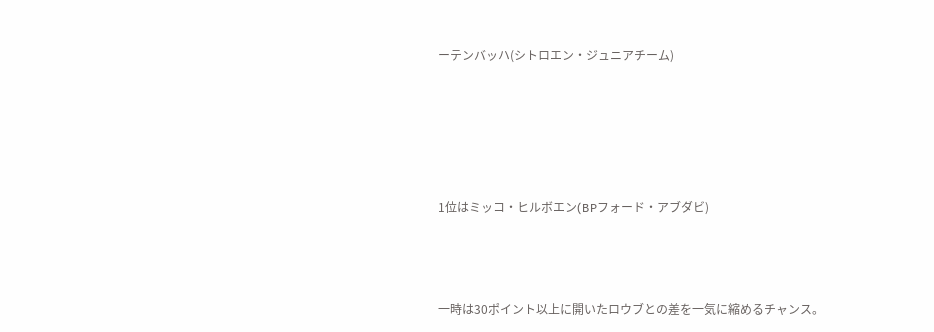ーテンバッハ(シトロエン・ジュニアチーム)





1位はミッコ・ヒルボエン(BPフォード・アブダビ)



一時は30ポイント以上に開いたロウブとの差を一気に縮めるチャンス。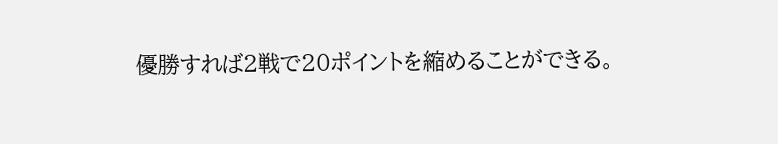優勝すれば2戦で20ポイントを縮めることができる。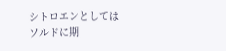シトロエンとしてはソルドに期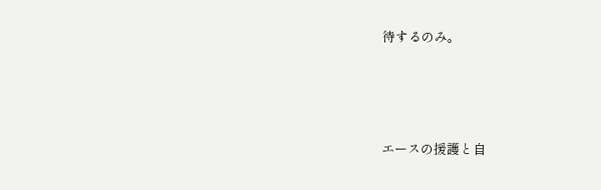待するのみ。




エースの援護と自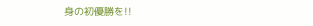身の初優勝を!!